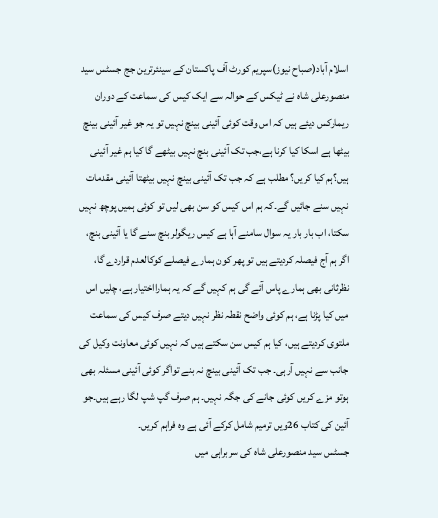اسلام آباد(صباح نیوز)سپریم کورٹ آف پاکستان کے سینئرترین جج جسٹس سید منصورعلی شاہ نے ٹیکس کے حوالہ سے ایک کیس کی سماعت کے دوران ریمارکس دیئے ہیں کہ اس وقت کوئی آئینی بینچ نہیں تو یہ جو غیر آئینی بینچ بیٹھا ہے اسکا کیا کرنا ہے،جب تک آئینی بنچ نہیں بیٹھے گا کیا ہم غیر آئینی ہیں؟ہم کیا کریں؟ مطلب ہے کہ جب تک آئینی بینچ نہیں بیٹھتا آئینی مقدمات نہیں سنے جائیں گے۔کہ ہم اس کیس کو سن بھی لیں تو کوئی ہمیں پوچھ نہیں سکتا، اب بار بار یہ سوال سامنے آہا ہے کیس ریگولر بنچ سنے گا یا آئینی بنچ، اگر ہم آج فیصلہ کردیتے ہیں تو پھر کون ہمارے فیصلے کوکالعدم قراردے گا، نظرثانی بھی ہمارے پاس آئے گی ہم کہیں گے کہ یہ ہمارااختیار ہے، چلیں اس میں کیا پڑنا ہے، ہم کوئی واضح نقطہ نظر نہیں دیتے صرف کیس کی سماعت ملتوی کردیتے ہیں، کیا ہم کیس سن سکتے ہیں کہ نہیں کوئی معاونت وکیل کی جانب سے نہیں آرہی۔ جب تک آئینی بینچ نہ بنے تواگر کوئی آئینی مسئلہ بھی ہوتو مزے کریں کوئی جانے کی جگہ نہیں۔ ہم صرف گپ شپ لگا رہے ہیں۔جو آئین کی کتاب 26ویں ترمیم شامل کرکے آئی ہے وہ فراہم کریں۔
جسٹس سید منصورعلی شاہ کی سربراہی میں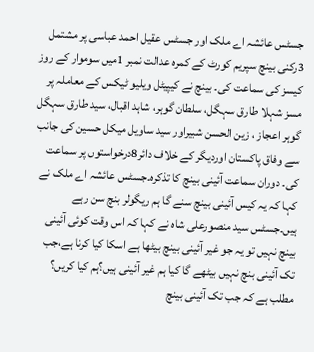جسٹس عائشہ اے ملک اور جسٹس عقیل احمد عباسی پر مشتمل 3رکنی بینچ سپریم کورٹ کے کمرہ عدالت نمبر 1میں سوموار کے روز کیسز کی سماعت کی۔ بینچ نے کیپیٹل ویلیو ٹیکس کے معاملہ پر مسز شہلا طارق سہگل، سلطان گوہر، شاہد اقبال، سید طارق سہگل گوہر اعجاز ، زین الحسن شبیراور سید ساویل میکل حسین کی جانب سے وفاق پاکستان اوردیگر کے خلاف دائر8درخواستوں پر سماعت کی۔ دوران سماعت آئینی بینچ کا تذکرہ۔جسٹس عائشہ اے ملک نے کہا کہ یہ کیس آئینی بینچ سنے گا ہم ریگولر بنچ سن رہے ہیں۔جسٹس سید منصورعلی شاہ نے کہا کہ اس وقت کوئی آئینی بینچ نہیں تو یہ جو غیر آئینی بینچ بیٹھا ہے اسکا کیا کرنا ہے،جب تک آئینی بنچ نہیں بیٹھے گا کیا ہم غیر آئینی ہیں؟ہم کیا کریں؟ مطلب ہے کہ جب تک آئینی بینچ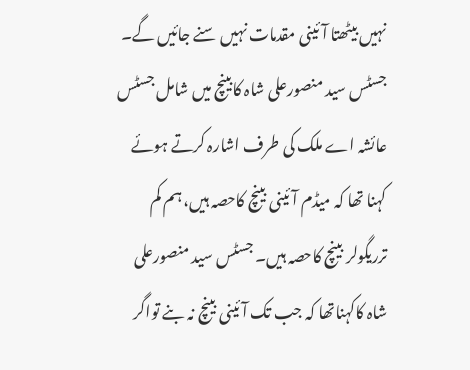نہیں بیٹھتا آئینی مقدمات نہیں سنے جائیں گے۔
جسٹس سید منصورعلی شاہ کابینچ میں شامل جسٹس عائشہ اے ملک کی طرف اشارہ کرتے ہوئے کہنا تھا کہ میڈم آئینی بینچ کاحصہ ہیں، ہم کم ترریگولر بینچ کاحصہ ہیں۔ جسٹس سید منصورعلی شاہ کاکہناتھا کہ جب تک آئینی بینچ نہ بنے تواگر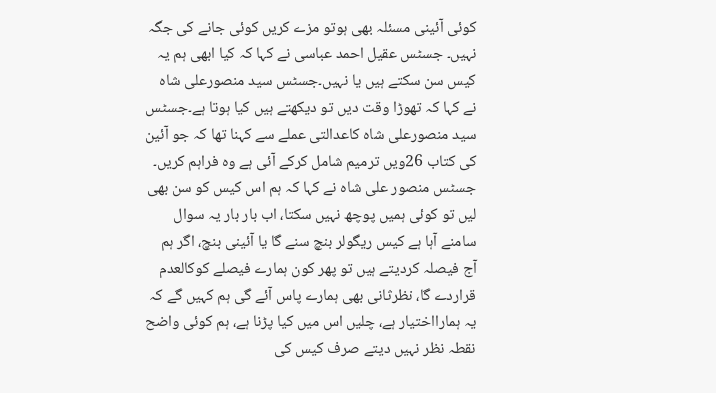کوئی آئینی مسئلہ بھی ہوتو مزے کریں کوئی جانے کی جگہ نہیں۔ جسٹس عقیل احمد عباسی نے کہا کہ کیا ابھی ہم یہ کیس سن سکتے ہیں یا نہیں۔جسٹس سید منصورعلی شاہ نے کہا کہ تھوڑا وقت دیں تو دیکھتے ہیں کیا ہوتا ہے۔جسٹس سید منصورعلی شاہ کاعدالتی عملے سے کہنا تھا کہ جو آئین کی کتاب 26ویں ترمیم شامل کرکے آئی ہے وہ فراہم کریں۔
جسٹس منصور علی شاہ نے کہا کہ ہم اس کیس کو سن بھی لیں تو کوئی ہمیں پوچھ نہیں سکتا، اب بار بار یہ سوال سامنے آہا ہے کیس ریگولر بنچ سنے گا یا آئینی بنچ، اگر ہم آج فیصلہ کردیتے ہیں تو پھر کون ہمارے فیصلے کوکالعدم قراردے گا، نظرثانی بھی ہمارے پاس آئے گی ہم کہیں گے کہ یہ ہمارااختیار ہے، چلیں اس میں کیا پڑنا ہے، ہم کوئی واضح نقطہ نظر نہیں دیتے صرف کیس کی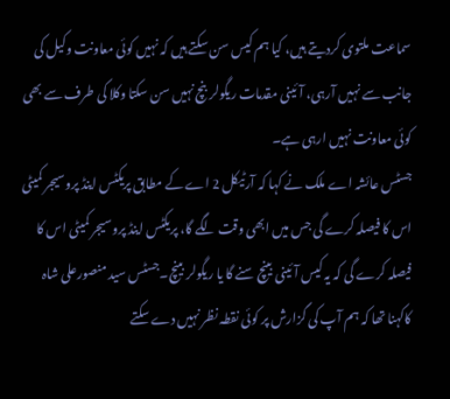سماعت ملتوی کردیتے ہیں، کیا ہم کیس سن سکتے ہیں کہ نہیں کوئی معاونت وکیل کی جانب سے نہیں آرہی، آئینی مقدمات ریگولر بنچ نہیں سن سکتا وکلا کی طرف سے بھی کوئی معاونت نہیں ارہی ہے۔
جسٹس عائشہ اے ملک نے کہا کہ آرٹیکل 2 اے کے مطابق پریکٹس اینڈ پروسیجر کمیٹی اس کا فیصلہ کرے گی جس میں ابھی وقت لگے گا، پریکٹس اینڈ پروسیجر کمیٹی اس کا فیصلہ کرے گی کہ یہ کیس آئینی بینچ سنے گا یا ریگولر بینچ۔جسٹس سید منصورعلی شاہ کاکہنا تھا کہ ہم آپ کی گزارش پر کوئی نقطہ نظر نہیں دے سکتے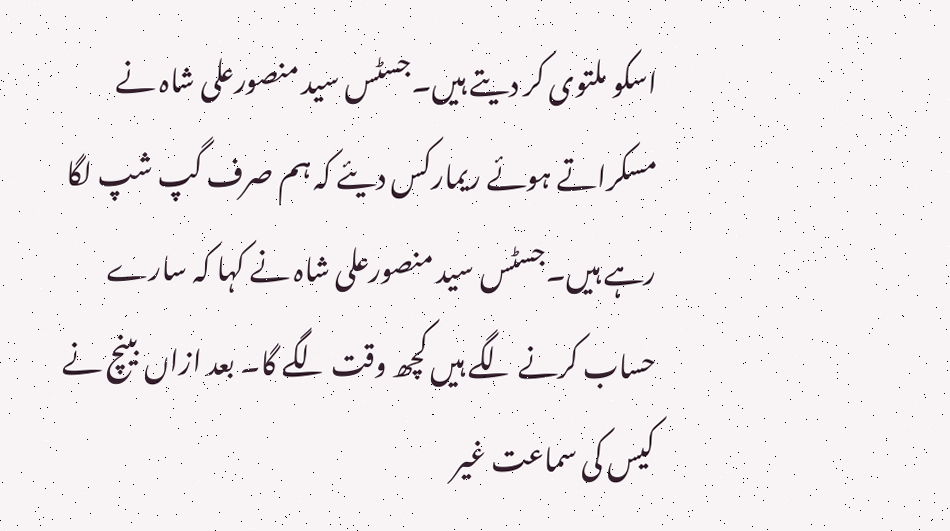اسکو ملتوی کر دیتے ہیں۔جسٹس سید منصورعلی شاہ نے مسکراتے ہوئے ریمارکس دیئے کہ ہم صرف گپ شپ لگا رہے ہیں۔جسٹس سید منصورعلی شاہ نے کہا کہ سارے حساب کرنے لگے ہیں کچھ وقت لگے گا۔ بعد ازاں بینچ نے کیس کی سماعت غیر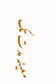معینہ مدت تک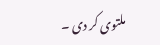ملتوی کر دی ۔